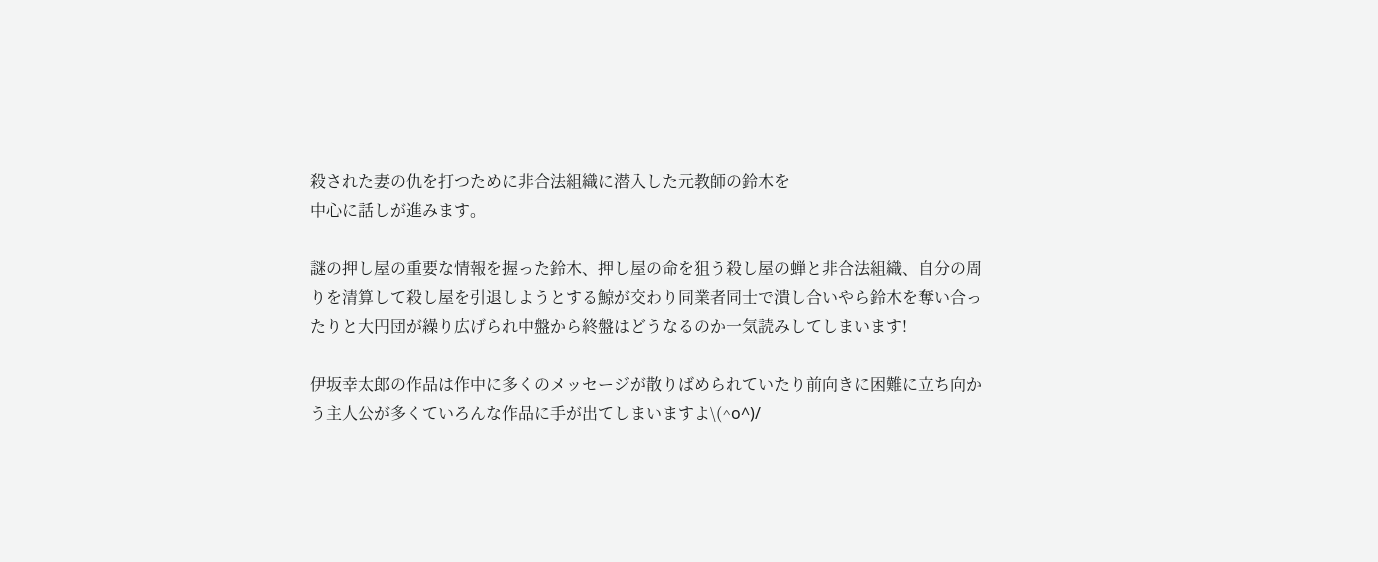殺された妻の仇を打つために非合法組織に潜入した元教師の鈴木を
中心に話しが進みます。

謎の押し屋の重要な情報を握った鈴木、押し屋の命を狙う殺し屋の蝉と非合法組織、自分の周りを清算して殺し屋を引退しようとする鯨が交わり同業者同士で潰し合いやら鈴木を奪い合ったりと大円団が繰り広げられ中盤から終盤はどうなるのか一気読みしてしまいます!

伊坂幸太郎の作品は作中に多くのメッセージが散りばめられていたり前向きに困難に立ち向かう主人公が多くていろんな作品に手が出てしまいますよ\(^o^)/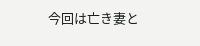今回は亡き妻と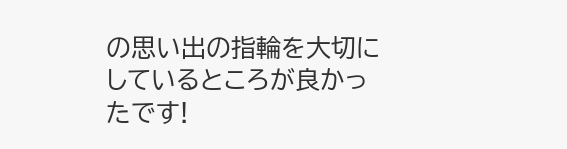の思い出の指輪を大切にしているところが良かったです!